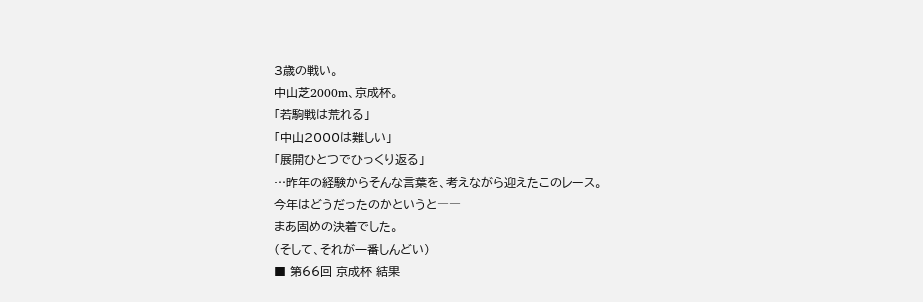3歳の戦い。
中山芝2000m、京成杯。
「若駒戦は荒れる」
「中山2000は難しい」
「展開ひとつでひっくり返る」
…昨年の経験からそんな言葉を、考えながら迎えたこのレース。
今年はどうだったのかというと――
まあ固めの決着でした。
(そして、それが一番しんどい)
■ 第66回 京成杯 結果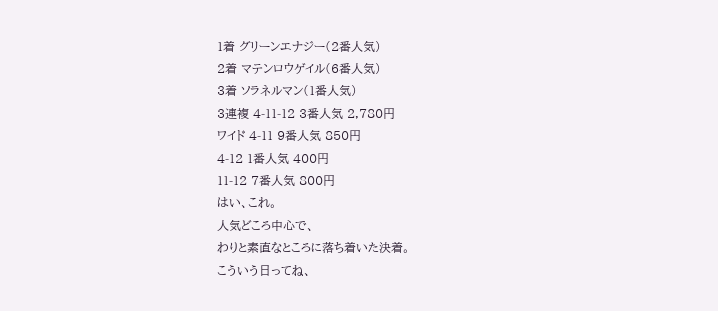1着 グリーンエナジー(2番人気)
2着 マテンロウゲイル(6番人気)
3着 ソラネルマン(1番人気)
3連複 4-11-12 3番人気 2,780円
ワイド 4-11 9番人気 850円
4-12 1番人気 400円
11-12 7番人気 800円
はい、これ。
人気どころ中心で、
わりと素直なところに落ち着いた決着。
こういう日ってね、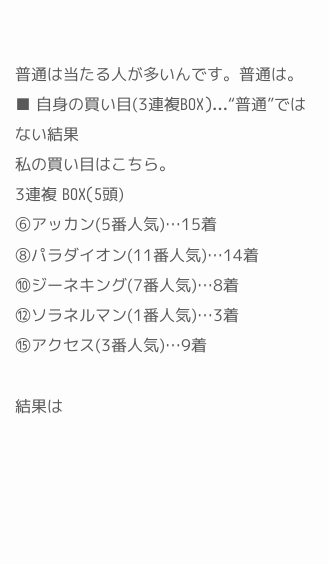普通は当たる人が多いんです。普通は。
■ 自身の買い目(3連複BOX)…“普通”ではない結果
私の買い目はこちら。
3連複 BOX(5頭)
⑥アッカン(5番人気)…15着
⑧パラダイオン(11番人気)…14着
⑩ジーネキング(7番人気)…8着
⑫ソラネルマン(1番人気)…3着
⑮アクセス(3番人気)…9着

結果は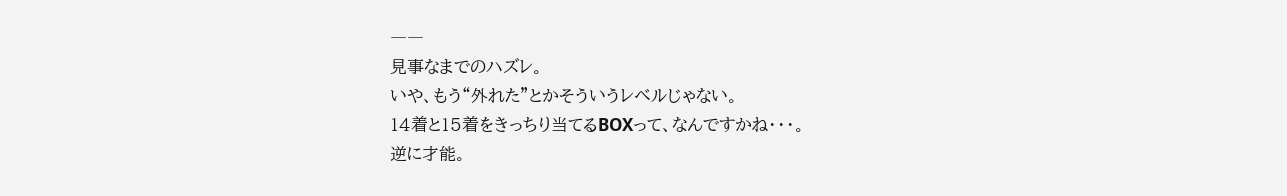――
見事なまでのハズレ。
いや、もう“外れた”とかそういうレベルじゃない。
14着と15着をきっちり当てるBOXって、なんですかね・・・。
逆に才能。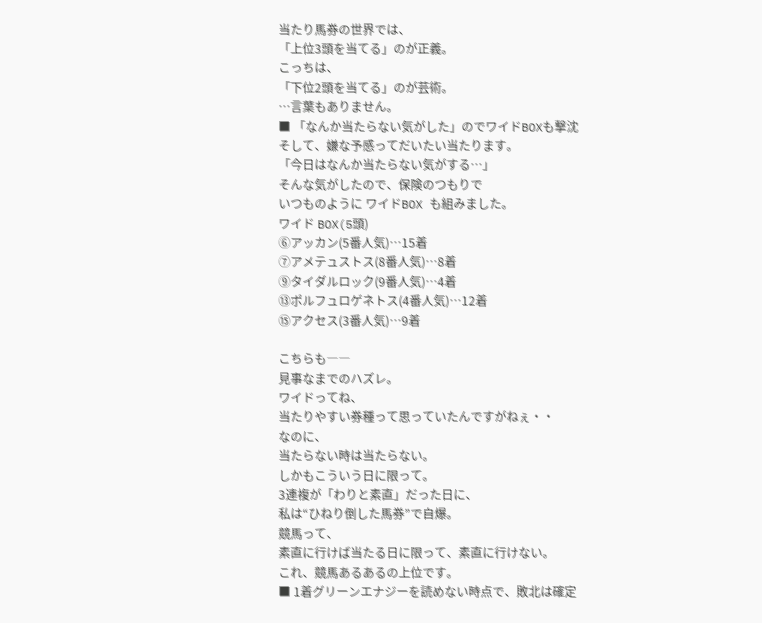当たり馬券の世界では、
「上位3頭を当てる」のが正義。
こっちは、
「下位2頭を当てる」のが芸術。
…言葉もありません。
■ 「なんか当たらない気がした」のでワイドBOXも撃沈
そして、嫌な予感ってだいたい当たります。
「今日はなんか当たらない気がする…」
そんな気がしたので、保険のつもりで
いつものように ワイドBOX も組みました。
ワイド BOX(5頭)
⑥アッカン(5番人気)…15着
⑦アメテュストス(8番人気)…8着
⑨タイダルロック(9番人気)…4着
⑬ポルフュロゲネトス(4番人気)…12着
⑮アクセス(3番人気)…9着

こちらも――
見事なまでのハズレ。
ワイドってね、
当たりやすい券種って思っていたんですがねぇ・・
なのに、
当たらない時は当たらない。
しかもこういう日に限って。
3連複が「わりと素直」だった日に、
私は“ひねり倒した馬券”で自爆。
競馬って、
素直に行けば当たる日に限って、素直に行けない。
これ、競馬あるあるの上位です。
■ 1着グリーンエナジーを読めない時点で、敗北は確定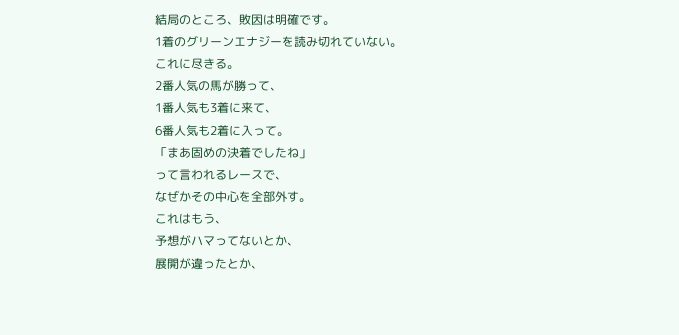結局のところ、敗因は明確です。
1着のグリーンエナジーを読み切れていない。
これに尽きる。
2番人気の馬が勝って、
1番人気も3着に来て、
6番人気も2着に入って。
「まあ固めの決着でしたね」
って言われるレースで、
なぜかその中心を全部外す。
これはもう、
予想がハマってないとか、
展開が違ったとか、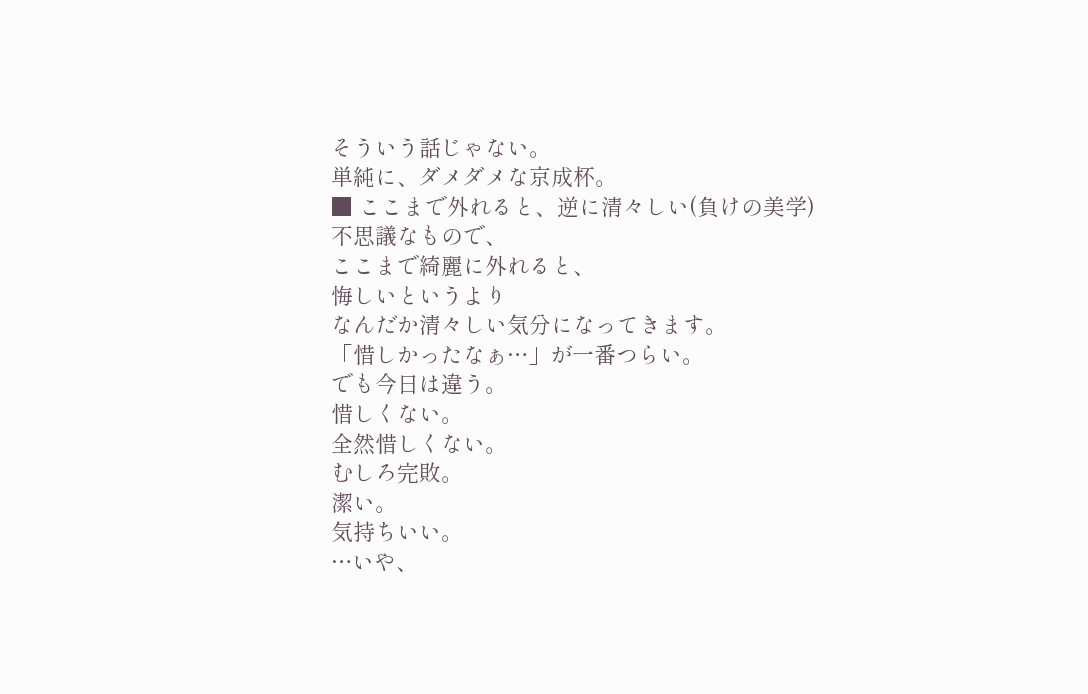そういう話じゃない。
単純に、ダメダメな京成杯。
■ ここまで外れると、逆に清々しい(負けの美学)
不思議なもので、
ここまで綺麗に外れると、
悔しいというより
なんだか清々しい気分になってきます。
「惜しかったなぁ…」が一番つらい。
でも今日は違う。
惜しくない。
全然惜しくない。
むしろ完敗。
潔い。
気持ちいい。
…いや、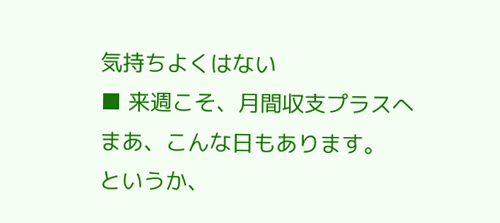気持ちよくはない
■ 来週こそ、月間収支プラスへ
まあ、こんな日もあります。
というか、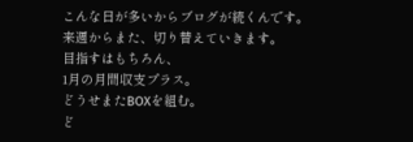こんな日が多いからブログが続くんです。
来週からまた、切り替えていきます。
目指すはもちろん、
1月の月間収支プラス。
どうせまたBOXを組む。
ど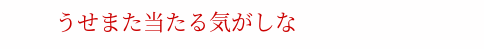うせまた当たる気がしな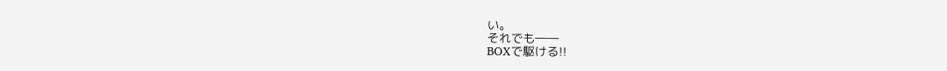い。
それでも――
BOXで駆ける!!